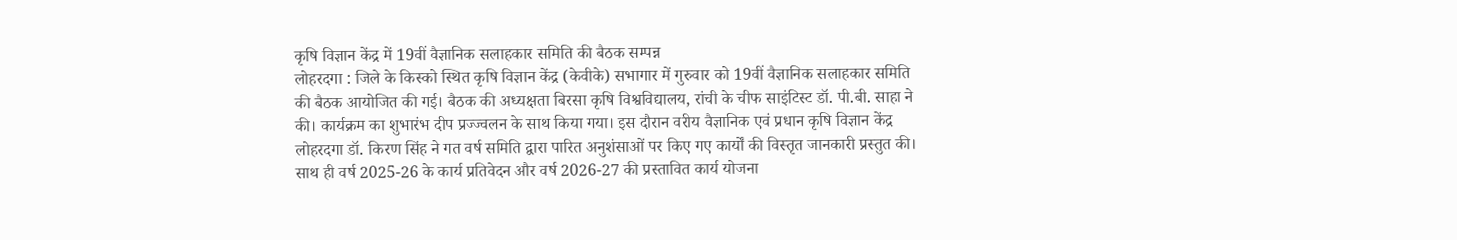कृषि विज्ञान केंद्र में 19वीं वैज्ञानिक सलाहकार समिति की बैठक सम्पन्न
लोहरदगा : जिले के किस्को स्थित कृषि विज्ञान केंद्र (केवीके) सभागार में गुरुवार को 19वीं वैज्ञानिक सलाहकार समिति की बैठक आयोजित की गई। बैठक की अध्यक्षता बिरसा कृषि विश्वविद्यालय, रांची के चीफ साइंटिस्ट डॉ. पी.बी. साहा ने की। कार्यक्रम का शुभारंभ दीप प्रज्ज्वलन के साथ किया गया। इस दौरान वरीय वैज्ञानिक एवं प्रधान कृषि विज्ञान केंद्र लोहरदगा डॉ. किरण सिंह ने गत वर्ष समिति द्वारा पारित अनुशंसाओं पर किए गए कार्यों की विस्तृत जानकारी प्रस्तुत की। साथ ही वर्ष 2025-26 के कार्य प्रतिवेदन और वर्ष 2026-27 की प्रस्तावित कार्य योजना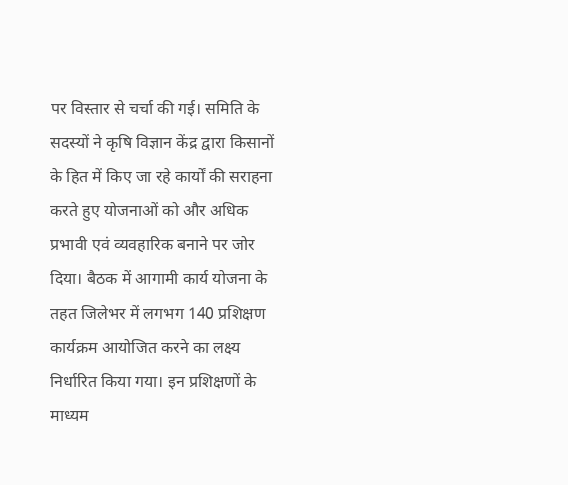पर विस्तार से चर्चा की गई। समिति के सदस्यों ने कृषि विज्ञान केंद्र द्वारा किसानों के हित में किए जा रहे कार्यों की सराहना करते हुए योजनाओं को और अधिक प्रभावी एवं व्यवहारिक बनाने पर जोर दिया। बैठक में आगामी कार्य योजना के तहत जिलेभर में लगभग 140 प्रशिक्षण कार्यक्रम आयोजित करने का लक्ष्य निर्धारित किया गया। इन प्रशिक्षणों के माध्यम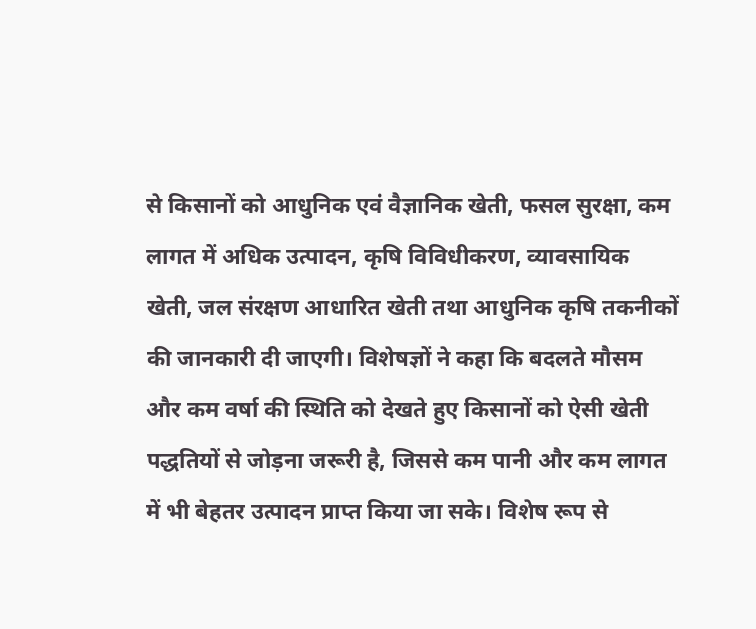से किसानों को आधुनिक एवं वैज्ञानिक खेती, फसल सुरक्षा, कम लागत में अधिक उत्पादन, कृषि विविधीकरण, व्यावसायिक खेती, जल संरक्षण आधारित खेती तथा आधुनिक कृषि तकनीकों की जानकारी दी जाएगी। विशेषज्ञों ने कहा कि बदलते मौसम और कम वर्षा की स्थिति को देखते हुए किसानों को ऐसी खेती पद्धतियों से जोड़ना जरूरी है, जिससे कम पानी और कम लागत में भी बेहतर उत्पादन प्राप्त किया जा सके। विशेष रूप से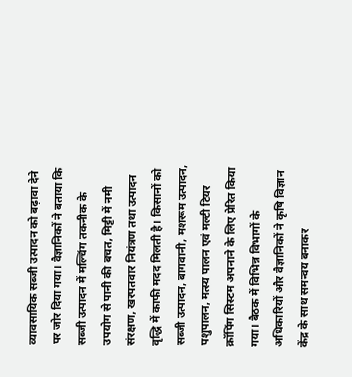व्यावसायिक सब्जी उत्पादन को बढ़ावा देने पर जोर दिया गया। वैज्ञानिकों ने बताया कि सब्जी उत्पादन में मल्चिंग तकनीक के उपयोग से पानी की बचत, मिट्टी में नमी संरक्षण, खरपतवार नियंत्रण तथा उत्पादन वृद्धि में काफी मदद मिलती है। किसानों को सब्जी उत्पादन, बागवानी, मशरूम उत्पादन, पशुपालन, मत्स्य पालन एवं मल्टी टियर क्रॉपिंग सिस्टम अपनाने के लिए प्रेरित किया गया। बैठक में विभिन्न विभागों के अधिकारियों और वैज्ञानिकों ने कृषि विज्ञान केंद्र के साथ समन्वय बनाकर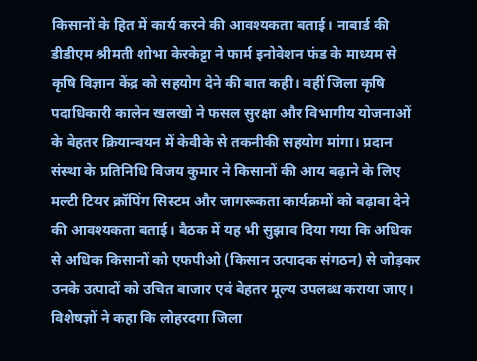किसानों के हित में कार्य करने की आवश्यकता बताई। नाबार्ड की डीडीएम श्रीमती शोभा केरकेट्टा ने फार्म इनोवेशन फंड के माध्यम से कृषि विज्ञान केंद्र को सहयोग देने की बात कही। वहीं जिला कृषि पदाधिकारी कालेन खलखो ने फसल सुरक्षा और विभागीय योजनाओं के बेहतर क्रियान्वयन में केवीके से तकनीकी सहयोग मांगा। प्रदान संस्था के प्रतिनिधि विजय कुमार ने किसानों की आय बढ़ाने के लिए मल्टी टियर क्रॉपिंग सिस्टम और जागरूकता कार्यक्रमों को बढ़ावा देने की आवश्यकता बताई। बैठक में यह भी सुझाव दिया गया कि अधिक से अधिक किसानों को एफपीओ (किसान उत्पादक संगठन) से जोड़कर उनके उत्पादों को उचित बाजार एवं बेहतर मूल्य उपलब्ध कराया जाए। विशेषज्ञों ने कहा कि लोहरदगा जिला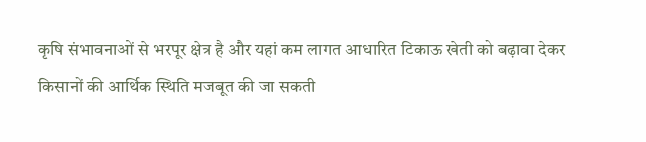कृषि संभावनाओं से भरपूर क्षेत्र है और यहां कम लागत आधारित टिकाऊ खेती को बढ़ावा देकर किसानों की आर्थिक स्थिति मजबूत की जा सकती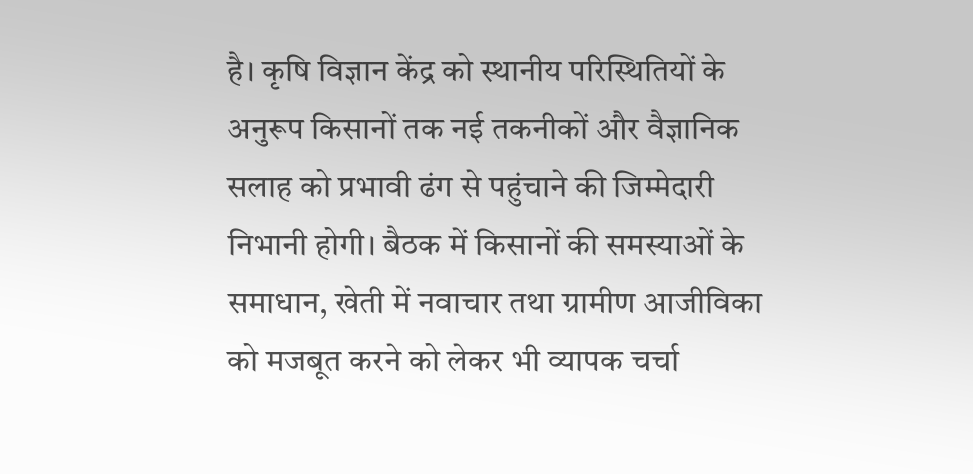है। कृषि विज्ञान केंद्र को स्थानीय परिस्थितियों के अनुरूप किसानों तक नई तकनीकों और वैज्ञानिक सलाह को प्रभावी ढंग से पहुंचाने की जिम्मेदारी निभानी होगी। बैठक में किसानों की समस्याओं के समाधान, खेती में नवाचार तथा ग्रामीण आजीविका को मजबूत करने को लेकर भी व्यापक चर्चा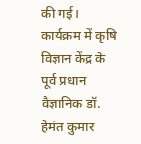की गई। कार्यक्रम में कृषि विज्ञान केंद्र के पूर्व प्रधान वैज्ञानिक डॉ. हेमंत कुमार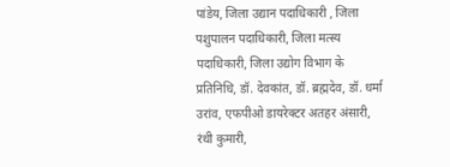पांडेय, जिला उद्यान पदाधिकारी , जिला पशुपालन पदाधिकारी, जिला मत्स्य पदाधिकारी, जिला उद्योग विभाग के प्रतिनिधि, डॉ. देवकांत, डॉ. ब्रह्मदेव, डॉ. धर्मा उरांव, एफपीओ डायरेक्टर अतहर अंसारी, रंथी कुमारी,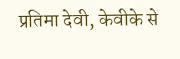प्रतिमा देवी, केवीके से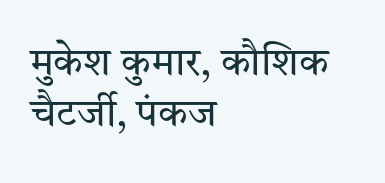मुकेश कुमार, कौशिक चैटर्जी, पंकज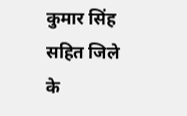कुमार सिंह सहित जिले के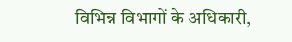विभिन्न विभागों के अधिकारी,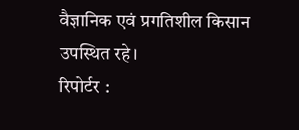वैज्ञानिक एवं प्रगतिशील किसान उपस्थित रहे।
रिपोर्टर :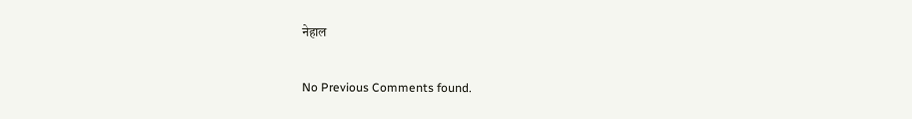नेहाल

No Previous Comments found.